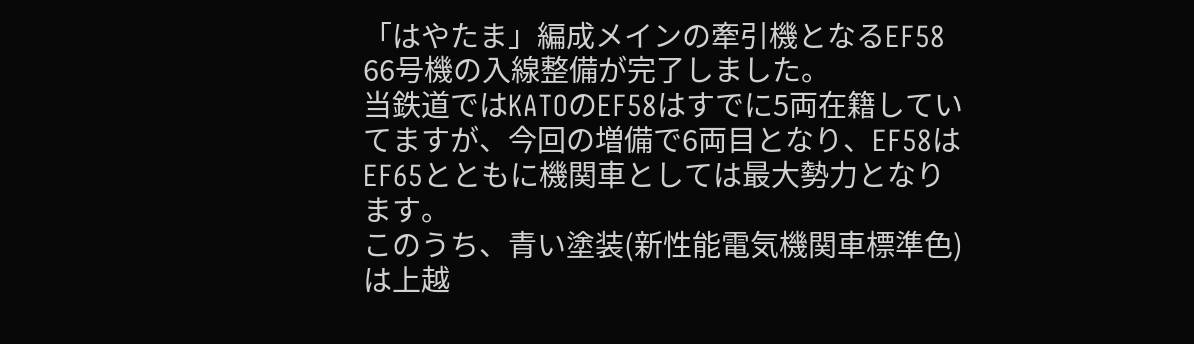「はやたま」編成メインの牽引機となるEF58 66号機の入線整備が完了しました。
当鉄道ではKATOのEF58はすでに5両在籍していてますが、今回の増備で6両目となり、EF58はEF65とともに機関車としては最大勢力となります。
このうち、青い塗装(新性能電気機関車標準色)は上越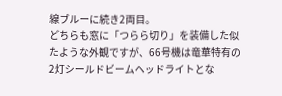線ブルーに続き2両目。
どちらも窓に「つらら切り」を装備した似たような外観ですが、66号機は竜華特有の2灯シールドビームヘッドライトとな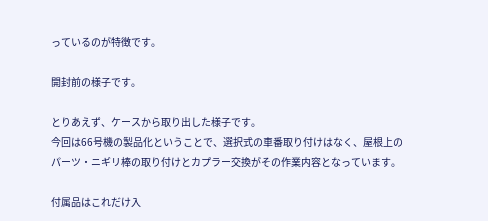っているのが特徴です。

開封前の様子です。

とりあえず、ケースから取り出した様子です。
今回は66号機の製品化ということで、選択式の車番取り付けはなく、屋根上のパーツ・ニギリ棒の取り付けとカプラー交換がその作業内容となっています。

付属品はこれだけ入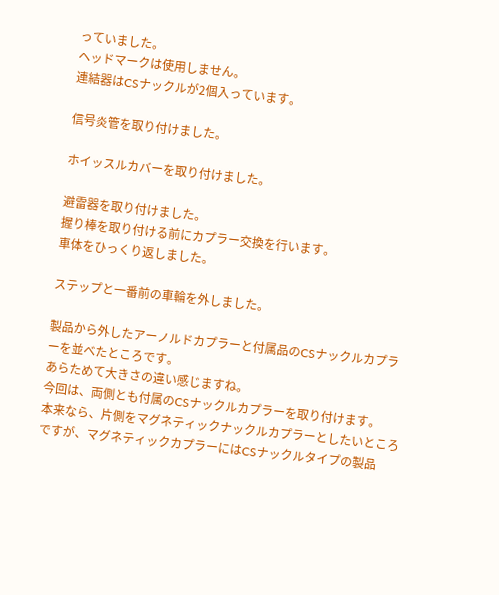っていました。
ヘッドマークは使用しません。
連結器はCSナックルが2個入っています。

信号炎管を取り付けました。

ホイッスルカバーを取り付けました。

避雷器を取り付けました。
握り棒を取り付ける前にカプラー交換を行います。
車体をひっくり返しました。

ステップと一番前の車輪を外しました。

製品から外したアーノルドカプラーと付属品のCSナックルカプラーを並べたところです。
あらためて大きさの違い感じますね。
今回は、両側とも付属のCSナックルカプラーを取り付けます。
本来なら、片側をマグネティックナックルカプラーとしたいところですが、マグネティックカプラーにはCSナックルタイプの製品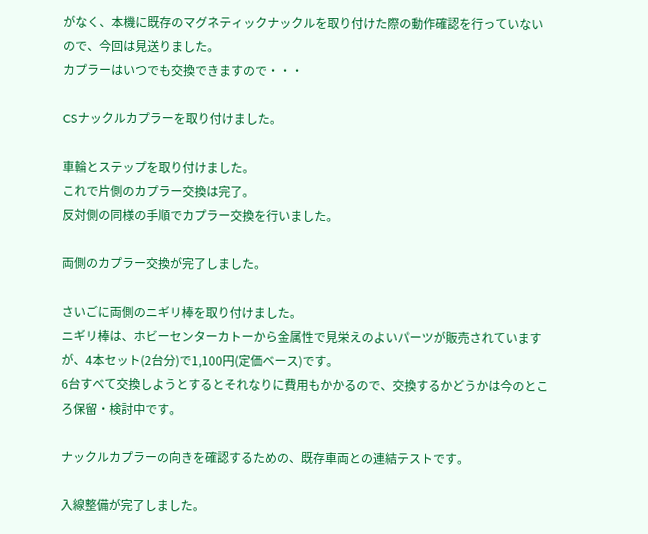がなく、本機に既存のマグネティックナックルを取り付けた際の動作確認を行っていないので、今回は見送りました。
カプラーはいつでも交換できますので・・・

CSナックルカプラーを取り付けました。

車輪とステップを取り付けました。
これで片側のカプラー交換は完了。
反対側の同様の手順でカプラー交換を行いました。

両側のカプラー交換が完了しました。

さいごに両側のニギリ棒を取り付けました。
ニギリ棒は、ホビーセンターカトーから金属性で見栄えのよいパーツが販売されていますが、4本セット(2台分)で1,100円(定価ベース)です。
6台すべて交換しようとするとそれなりに費用もかかるので、交換するかどうかは今のところ保留・検討中です。

ナックルカプラーの向きを確認するための、既存車両との連結テストです。

入線整備が完了しました。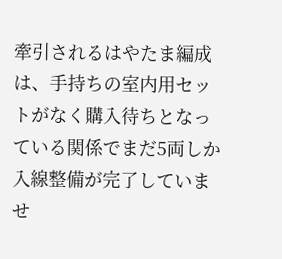牽引されるはやたま編成は、手持ちの室内用セットがなく購入待ちとなっている関係でまだ5両しか入線整備が完了していませ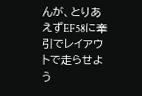んが、とりあえずEF58に牽引でレイアウトで走らせよう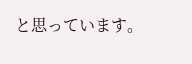と思っています。